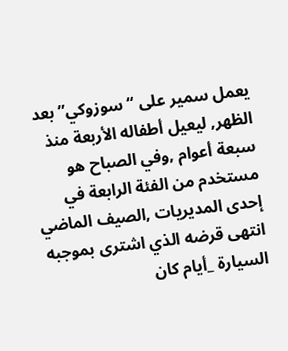يعمل سمير على “سوزوكي” بعد الظهر, ليعيل أطفاله الأربعة منذ سبعة أعوام ,وفي الصباح هو مستخدم من الفئة الرابعة في إحدى المديريات ,الصيف الماضي انتهى قرضه الذي اشترى بموجبه السيارة _أيام كان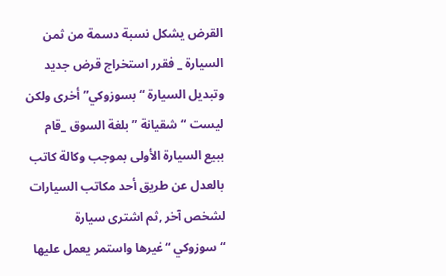القرض يشكل نسبة دسمة من ثمن السيارة _ فقرر استخراج قرض جديد وتبديل السيارة “بسوزوكي” أخرى ولكن ليست “شقيانة ” بلغة السوق _قام ببيع السيارة الأولى بموجب وكالة كاتب بالعدل عن طريق أحد مكاتب السيارات لشخص آخر ,ثم اشترى سيارة “سوزوكي “غيرها واستمر يعمل عليها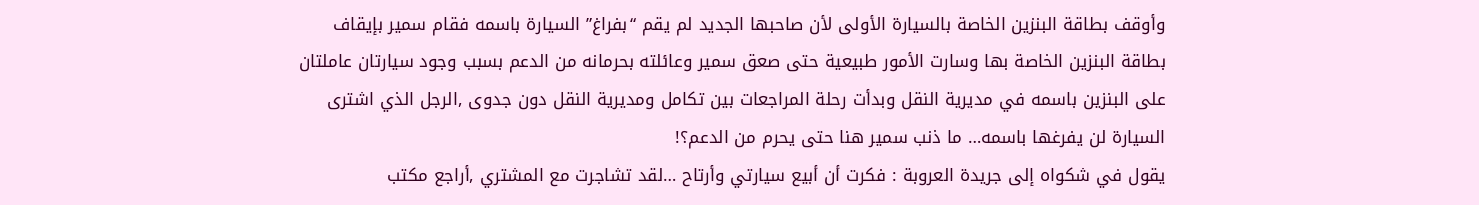وأوقف بطاقة البنزين الخاصة بالسيارة الأولى لأن صاحبها الجديد لم يقم “بفراغ” السيارة باسمه فقام سمير بإيقاف بطاقة البنزين الخاصة بها وسارت الأمور طبيعية حتى صعق سمير وعائلته بحرمانه من الدعم بسبب وجود سيارتان عاملتان على البنزين باسمه في مديرية النقل وبدأت رحلة المراجعات بين تكامل ومديرية النقل دون جدوى ,الرجل الذي اشترى السيارة لن يفرغها باسمه… ما ذنب سمير هنا حتى يحرم من الدعم؟!
يقول في شكواه إلى جريدة العروبة : فكرت أن أبيع سيارتي وأرتاح …لقد تشاجرت مع المشتري ,أراجع مكتب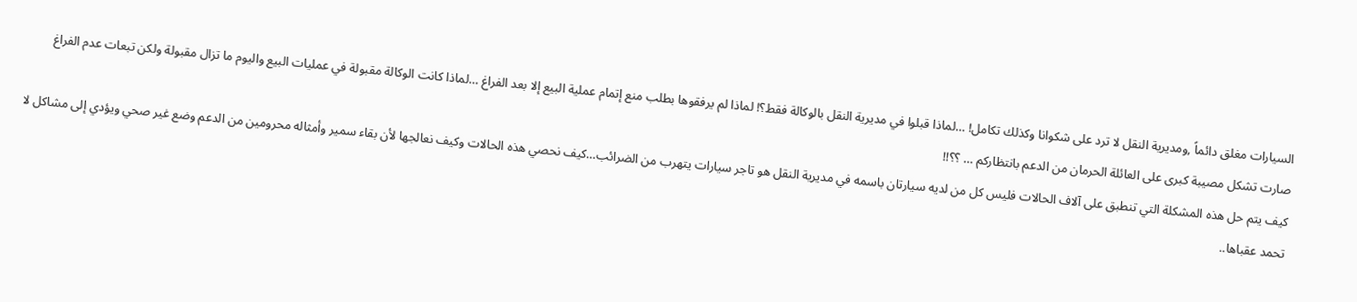السيارات مغلق دائماً ,ومديرية النقل لا ترد على شكوانا وكذلك تكامل! …لماذا قبلوا في مديرية النقل بالوكالة فقط؟! لماذا لم يرفقوها بطلب منع إتمام عملية البيع إلا بعد الفراغ …لماذا كانت الوكالة مقبولة في عمليات البيع واليوم ما تزال مقبولة ولكن تبعات عدم الفراغ صارت تشكل مصيبة كبرى على العائلة الحرمان من الدعم بانتظاركم … ؟؟!!
كيف يتم حل هذه المشكلة التي تنطبق على آلاف الحالات فليس كل من لديه سيارتان باسمه في مديرية النقل هو تاجر سيارات يتهرب من الضرائب…كيف نحصي هذه الحالات وكيف نعالجها لأن بقاء سمير وأمثاله محرومين من الدعم وضع غير صحي ويؤدي إلى مشاكل لا تحمد عقباها..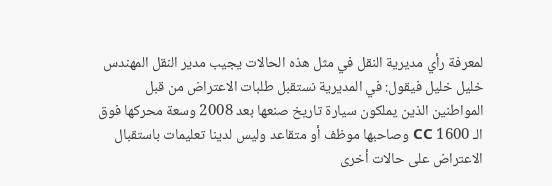لمعرفة رأي مديرية النقل في مثل هذه الحالات يجيب مدير النقل المهندس خليل خليل فيقول: في المديرية نستقبل طلبات الاعتراض من قبل المواطنين الذين يملكون سيارة تاريخ صنعها بعد 2008 وسعة محركها فوق الـ 1600 CC وصاحبها موظف أو متقاعد وليس لدينا تعليمات باستقبال الاعتراض على حالات أخرى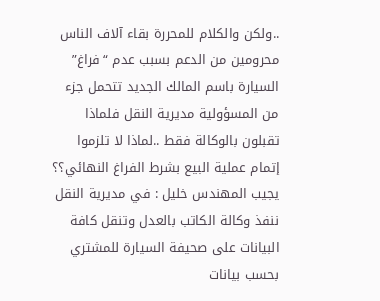..ولكن والكلام للمحررة بقاء آلاف الناس محرومين من الدعم بسبب عدم “فراغ” السيارة باسم المالك الجديد تتحمل جزء من المسؤولية مديرية النقل فلماذا تقبلون بالوكالة فقط ..لماذا لا تلزموا إتمام عملية البيع بشرط الفراغ النهائي؟؟ يجيب المهندس خليل : في مديرية النقل ننفذ وكالة الكاتب بالعدل وتنقل كافة البيانات على صحيفة السيارة للمشتري بحسب بيانات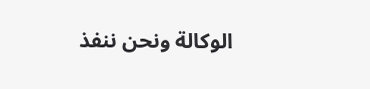الوكالة ونحن ننفذ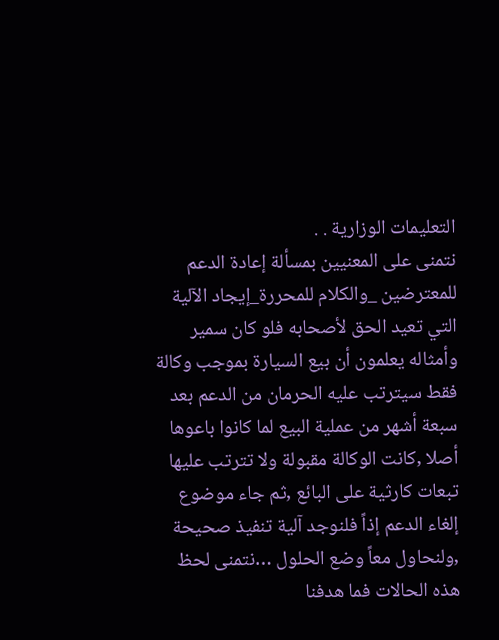التعليمات الوزارية . .
نتمنى على المعنيين بمسألة إعادة الدعم للمعترضين _والكلام للمحررة_إيجاد الآلية التي تعيد الحق لأصحابه فلو كان سمير وأمثاله يعلمون أن بيع السيارة بموجب وكالة فقط سيترتب عليه الحرمان من الدعم بعد سبعة أشهر من عملية البيع لما كانوا باعوها أصلا ,كانت الوكالة مقبولة ولا تترتب عليها تبعات كارثية على البائع ,ثم جاء موضوع إلغاء الدعم إذاً فلنوجد آلية تنفيذ صحيحة ,ولنحاول معاً وضع الحلول …نتمنى لحظ هذه الحالات فما هدفنا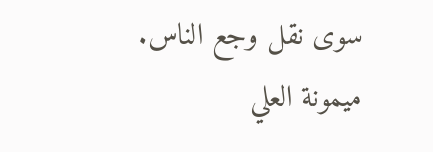سوى نقل وجع الناس.
ميمونة العلي